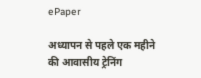ePaper

अध्यापन से पहले एक महीने की आवासीय ट्रेनिंग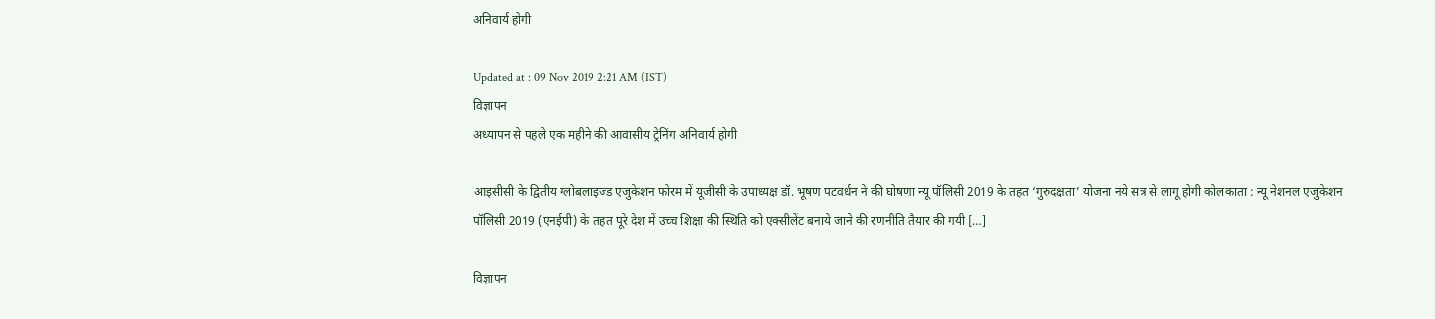अनिवार्य होगी

Updated at : 09 Nov 2019 2:21 AM (IST)
विज्ञापन
अध्यापन से पहले एक महीने की आवासीय ट्रेनिंग अनिवार्य होगी

आइसीसी के द्वितीय ग्लोबलाइज्ड एजुकेशन फोरम में यूजीसी के उपाध्यक्ष डॉ. भूषण पटवर्धन ने की घोषणा न्यू पॉलिसी 2019 के तहत ‘गुरुदक्षता’ योजना नये सत्र से लागू होगी कोलकाता : न्यू नेशनल एजुकेशन पॉलिसी 2019 (एनईपी) के तहत पूरे देश में उच्च शिक्षा की स्थिति को एक्सीलेंट बनाये जाने की रणनीति तैयार की गयी […]

विज्ञापन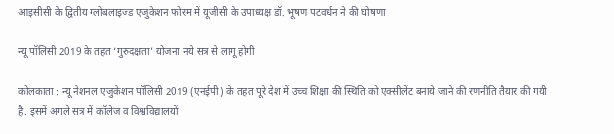आइसीसी के द्वितीय ग्लोबलाइज्ड एजुकेशन फोरम में यूजीसी के उपाध्यक्ष डॉ. भूषण पटवर्धन ने की घोषणा

न्यू पॉलिसी 2019 के तहत ‘गुरुदक्षता’ योजना नये सत्र से लागू होगी

कोलकाता : न्यू नेशनल एजुकेशन पॉलिसी 2019 (एनईपी) के तहत पूरे देश में उच्च शिक्षा की स्थिति को एक्सीलेंट बनाये जाने की रणनीति तैयार की गयी है. इसमें अगले सत्र में कॉलेज व विश्वविद्यालयों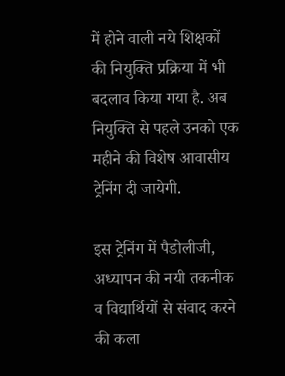में होने वाली नये शिक्षकों की नियुक्ति प्रक्रिया में भी बदलाव किया गया है. अब नियुक्ति से पहले उनको एक महीने की विशेष आवासीय ट्रेनिंग दी जायेगी.

इस ट्रेनिंग में पैडोलीजी, अध्यापन की नयी तकनीक व विद्यार्थियों से संवाद करने की कला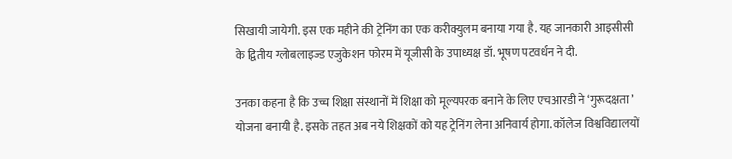सिखायी जायेगी. इस एक महीने की ट्रेनिंग का एक करीक्युलम बनाया गया है. यह जानकारी आइसीसी के द्वितीय ग्लोबलाइज्ड एजुकेशन फोरम में यूजीसी के उपाध्यक्ष डॉ. भूषण पटवर्धन ने दी.

उनका कहना है कि उच्च शिक्षा संस्थानों में शिक्षा को मूल्यपरक बनाने के लिए एचआरडी ने ‘गुरूदक्षता ’ योजना बनायी है. इसके तहत अब नये शिक्षकों को यह ट्रेनिंग लेना अनिवार्य होगा. कॉलेज विश्वविद्यालयों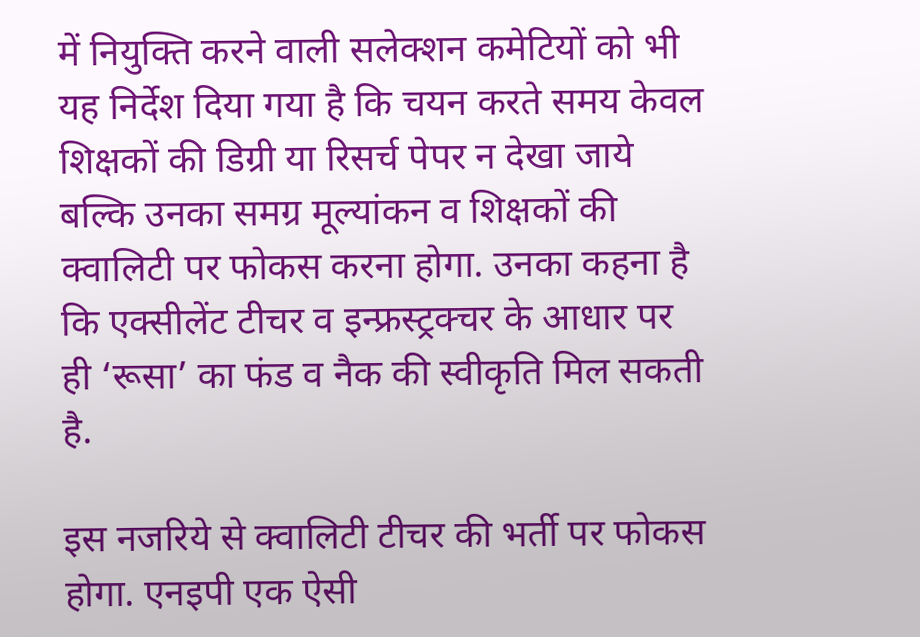में नियुक्ति करने वाली सलेक्शन कमेटियों को भी यह निर्देश दिया गया है कि चयन करते समय केवल शिक्षकों की डिग्री या रिसर्च पेपर न देखा जाये बल्कि उनका समग्र मूल्यांकन व शिक्षकों की क्वालिटी पर फोकस करना होगा. उनका कहना है कि एक्सीलेंट टीचर व इन्फ्रस्ट्रक्चर के आधार पर ही ‘रूसा’ का फंड व नैक की स्वीकृति मिल सकती है.

इस नजरिये से क्वालिटी टीचर की भर्ती पर फोकस होगा. एनइपी एक ऐसी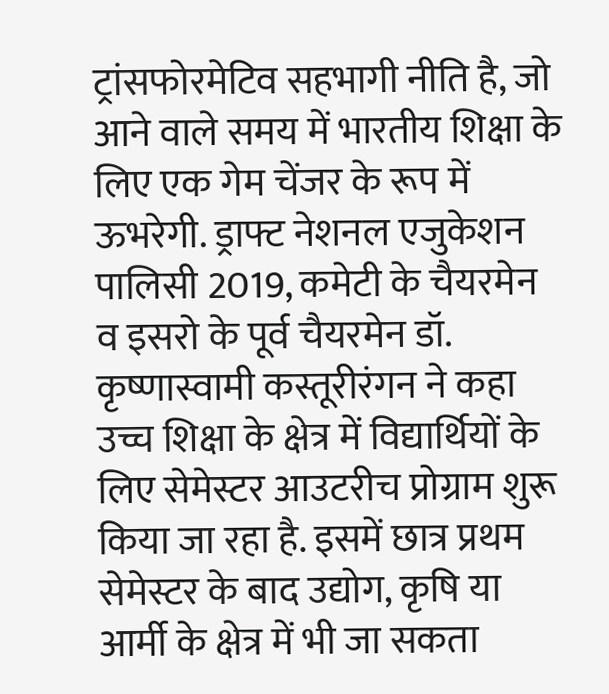ट्रांसफोरमेटिव सहभागी नीति है, जो आने वाले समय में भारतीय शिक्षा के लिए एक गेम चेंजर के रूप में ऊभरेगी. ड्राफ्ट नेशनल एजुकेशन पालिसी 2019, कमेटी के चैयरमेन व इसरो के पूर्व चैयरमेन डॉ. कृष्णास्वामी कस्तूरीरंगन ने कहा उच्च शिक्षा के क्षेत्र में विद्यार्थियों के लिए सेमेस्टर आउटरीच प्रोग्राम शुरू किया जा रहा है. इसमें छात्र प्रथम सेमेस्टर के बाद उद्योग, कृषि या आर्मी के क्षेत्र में भी जा सकता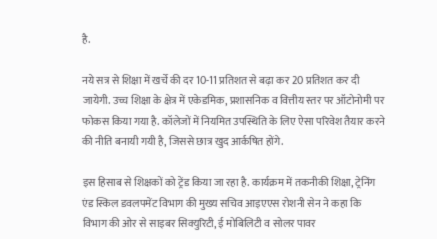है.

नये सत्र से शिक्षा में खर्चे की दर 10-11 प्रतिशत से बढ़ा कर 20 प्रतिशत कर दी जायेगी. उच्च शिक्षा के क्षेत्र में एकेडमिक, प्रशासनिक व वित्तीय स्तर पर ऑटोनोमी पर फोकस किया गया है. कॉलेजों में नियमित उपस्थिति के लिए ऐसा परिवेश तैयार करने की नीति बनायी गयी है, जिससे छात्र खुद आर्कषित होंगे.

इस हिसाब से शिक्षकों को ट्रेंड किया जा रहा है. कार्यक्रम में तकनीकी शिक्षा, ट्रेनिंग एंड स्किल डवलपमेंट विभाग की मुख्य सचिव आइएएस रोशनी सेन ने कहा कि विभाग की ओर से साइबर सिक्युरिटी, ई मोबिलिटी व सोलर पावर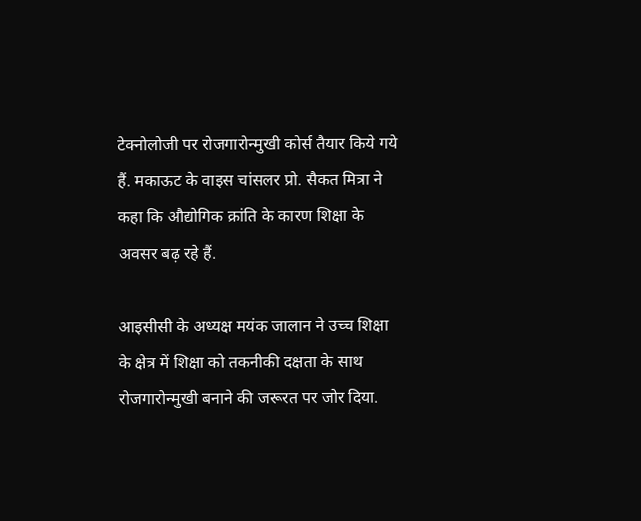टेक्नोलोजी पर रोजगारोन्मुखी कोर्स तैयार किये गये हैं. मकाऊट के वाइस चांसलर प्रो. सैकत मित्रा ने कहा कि औद्योगिक क्रांति के कारण शिक्षा के अवसर बढ़ रहे हैं.

आइसीसी के अध्यक्ष मयंक जालान ने उच्च शिक्षा के क्षेत्र में शिक्षा को तकनीकी दक्षता के साथ रोजगारोन्मुखी बनाने की जरूरत पर जोर दिया.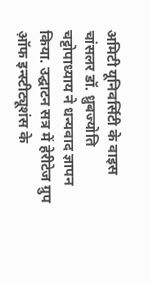अमिटी यूनिवर्सिटी के वाइस चांसलर डॉ. ध्रुबज्योति चट्टोपाध्याय ने धन्यवाद ज्ञापन किया. उद्घाटन सत्र में हेरीटेज ग्रुप अ़ॉफ इन्स्टीट्यूशंस के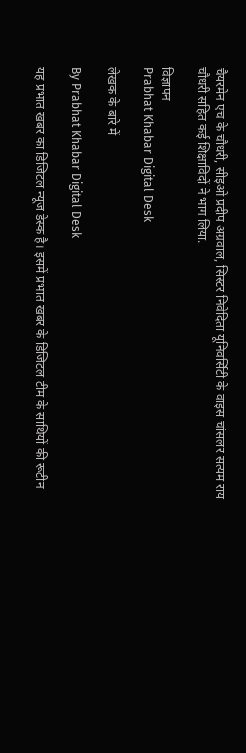चैयरमेन एच के चौधरी, सीइओ प्रदीप अग्रवाल, सिस्टर निवेदिता यूनिवर्सिटी के वाइस चांसलर सत्यम राय चौधरी सहित कई शिक्षाविदों ने भाग लिया.

विज्ञापन
Prabhat Khabar Digital Desk

लेखक के बारे में

By Prabhat Khabar Digital Desk

यह प्रभात खबर का डिजिटल न्यूज डेस्क है। इसमें प्रभात खबर के डिजिटल टीम के साथियों की रूटीन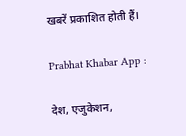खबरें प्रकाशित होती हैं।

Prabhat Khabar App :

देश, एजुकेशन,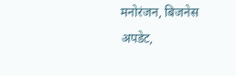मनोरंजन, बिजनेस अपडेट,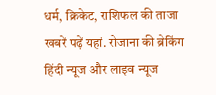धर्म, क्रिकेट, राशिफल की ताजा खबरें पढ़ें यहां. रोजाना की ब्रेकिंग हिंदी न्यूज और लाइव न्यूज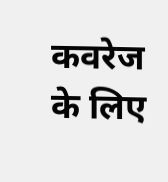कवरेज के लिए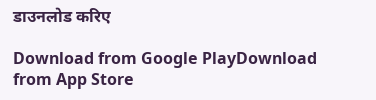डाउनलोड करिए

Download from Google PlayDownload from App Store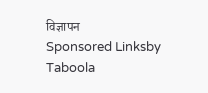विज्ञापन
Sponsored Linksby Taboola